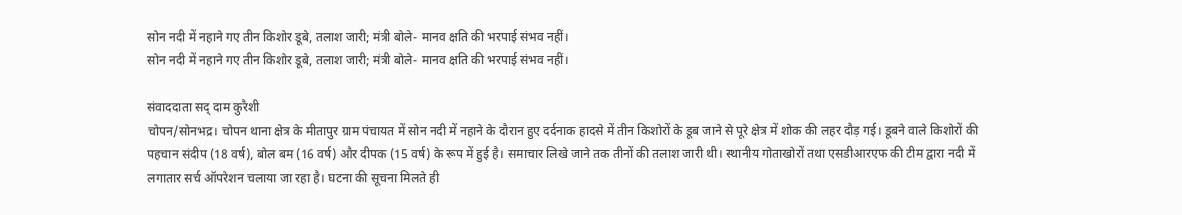सोन नदी में नहाने गए तीन किशोर डूबे, तलाश जारी; मंत्री बोले- मानव क्षति की भरपाई संभव नहीं।
सोन नदी में नहाने गए तीन किशोर डूबे, तलाश जारी; मंत्री बोले- मानव क्षति की भरपाई संभव नहीं।

संवाददाता सद् दाम कुरैशी
चोपन/सोनभद्र। चोपन थाना क्षेत्र के मीतापुर ग्राम पंचायत में सोन नदी में नहाने के दौरान हुए दर्दनाक हादसे में तीन किशोरों के डूब जाने से पूरे क्षेत्र में शोक की लहर दौड़ गई। डूबने वाले किशोरों की पहचान संदीप (18 वर्ष), बोल बम (16 वर्ष) और दीपक (15 वर्ष) के रूप में हुई है। समाचार लिखे जाने तक तीनों की तलाश जारी थी। स्थानीय गोताखोरों तथा एसडीआरएफ की टीम द्वारा नदी में लगातार सर्च ऑपरेशन चलाया जा रहा है। घटना की सूचना मिलते ही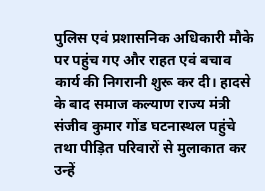पुलिस एवं प्रशासनिक अधिकारी मौके पर पहुंच गए और राहत एवं बचाव कार्य की निगरानी शुरू कर दी। हादसे के बाद समाज कल्याण राज्य मंत्री संजीव कुमार गोंड घटनास्थल पहुंचे तथा पीड़ित परिवारों से मुलाकात कर उन्हें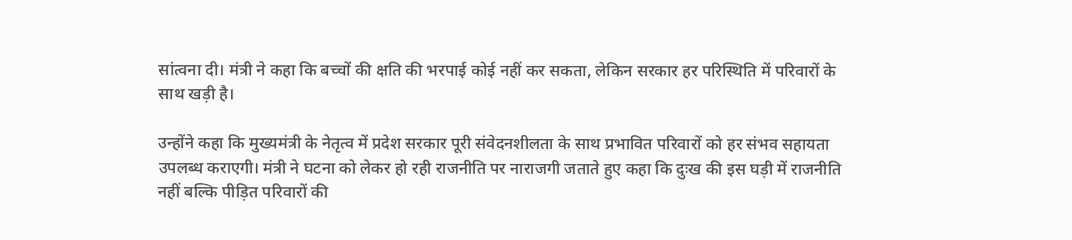सांत्वना दी। मंत्री ने कहा कि बच्चों की क्षति की भरपाई कोई नहीं कर सकता, लेकिन सरकार हर परिस्थिति में परिवारों के साथ खड़ी है।

उन्होंने कहा कि मुख्यमंत्री के नेतृत्व में प्रदेश सरकार पूरी संवेदनशीलता के साथ प्रभावित परिवारों को हर संभव सहायता उपलब्ध कराएगी। मंत्री ने घटना को लेकर हो रही राजनीति पर नाराजगी जताते हुए कहा कि दुःख की इस घड़ी में राजनीति नहीं बल्कि पीड़ित परिवारों की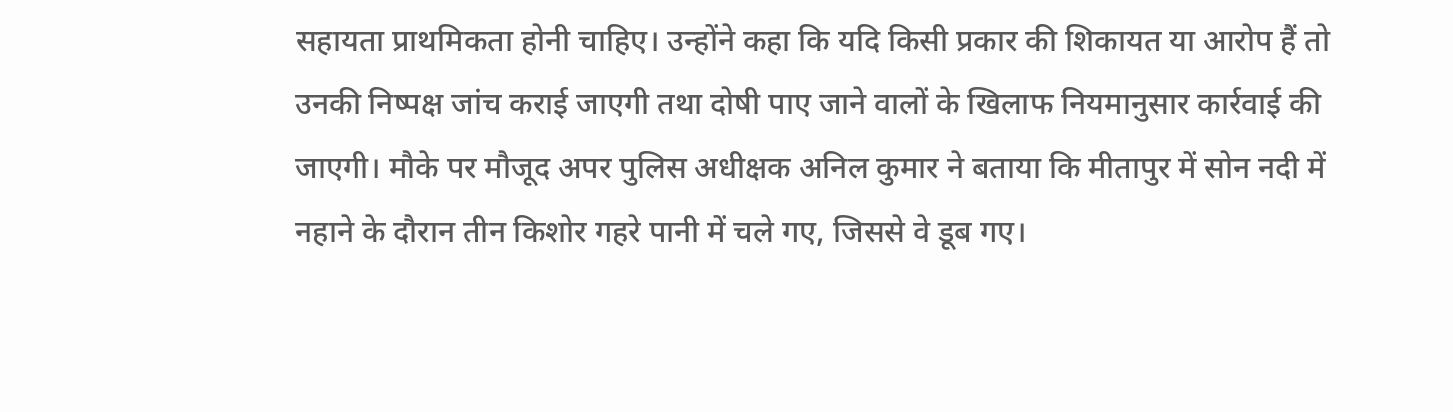सहायता प्राथमिकता होनी चाहिए। उन्होंने कहा कि यदि किसी प्रकार की शिकायत या आरोप हैं तो उनकी निष्पक्ष जांच कराई जाएगी तथा दोषी पाए जाने वालों के खिलाफ नियमानुसार कार्रवाई की जाएगी। मौके पर मौजूद अपर पुलिस अधीक्षक अनिल कुमार ने बताया कि मीतापुर में सोन नदी में नहाने के दौरान तीन किशोर गहरे पानी में चले गए, जिससे वे डूब गए।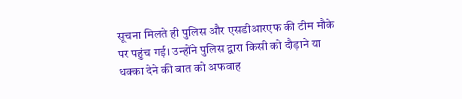सूचना मिलते ही पुलिस और एसडीआरएफ की टीम मौके पर पहुंच गई। उन्होंने पुलिस द्वारा किसी को दौड़ाने या धक्का देने की बात को अफवाह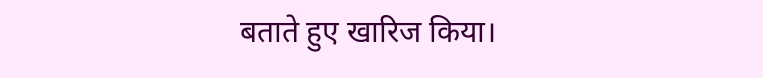बताते हुए खारिज किया।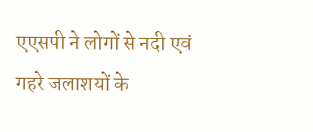एएसपी ने लोगों से नदी एवं गहरे जलाशयों के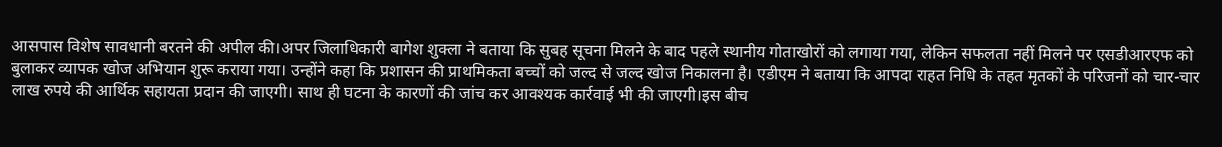आसपास विशेष सावधानी बरतने की अपील की।अपर जिलाधिकारी बागेश शुक्ला ने बताया कि सुबह सूचना मिलने के बाद पहले स्थानीय गोताखोरों को लगाया गया, लेकिन सफलता नहीं मिलने पर एसडीआरएफ को बुलाकर व्यापक खोज अभियान शुरू कराया गया। उन्होंने कहा कि प्रशासन की प्राथमिकता बच्चों को जल्द से जल्द खोज निकालना है। एडीएम ने बताया कि आपदा राहत निधि के तहत मृतकों के परिजनों को चार-चार लाख रुपये की आर्थिक सहायता प्रदान की जाएगी। साथ ही घटना के कारणों की जांच कर आवश्यक कार्रवाई भी की जाएगी।इस बीच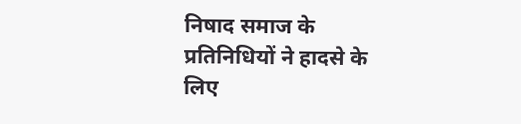निषाद समाज के प्रतिनिधियों ने हादसे के लिए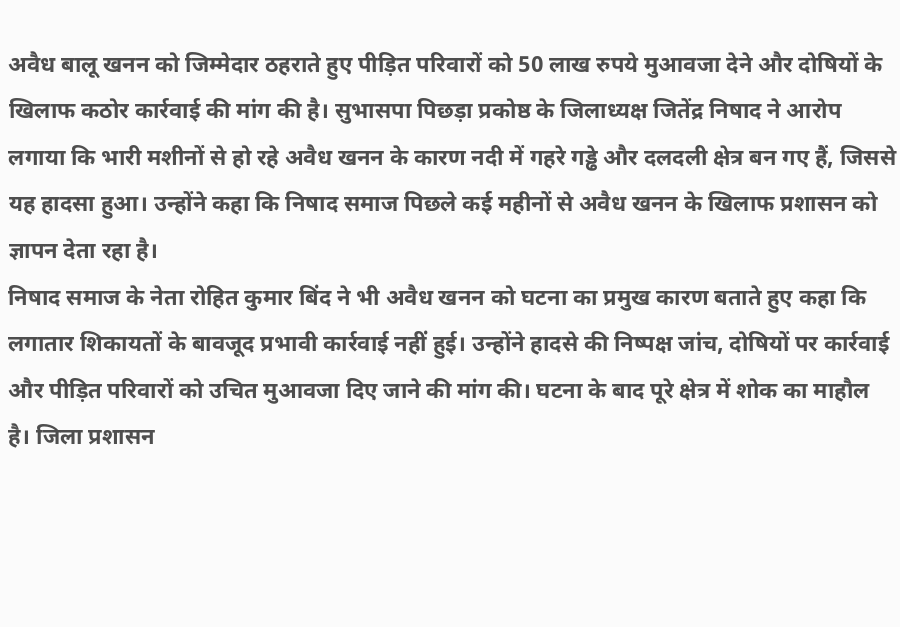अवैध बालू खनन को जिम्मेदार ठहराते हुए पीड़ित परिवारों को 50 लाख रुपये मुआवजा देने और दोषियों के खिलाफ कठोर कार्रवाई की मांग की है। सुभासपा पिछड़ा प्रकोष्ठ के जिलाध्यक्ष जितेंद्र निषाद ने आरोप लगाया कि भारी मशीनों से हो रहे अवैध खनन के कारण नदी में गहरे गड्ढे और दलदली क्षेत्र बन गए हैं, जिससे यह हादसा हुआ। उन्होंने कहा कि निषाद समाज पिछले कई महीनों से अवैध खनन के खिलाफ प्रशासन को ज्ञापन देता रहा है।
निषाद समाज के नेता रोहित कुमार बिंद ने भी अवैध खनन को घटना का प्रमुख कारण बताते हुए कहा कि लगातार शिकायतों के बावजूद प्रभावी कार्रवाई नहीं हुई। उन्होंने हादसे की निष्पक्ष जांच, दोषियों पर कार्रवाई और पीड़ित परिवारों को उचित मुआवजा दिए जाने की मांग की। घटना के बाद पूरे क्षेत्र में शोक का माहौल है। जिला प्रशासन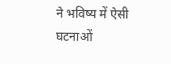ने भविष्य में ऐसी घटनाओं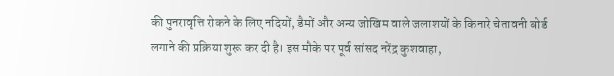की पुनरावृत्ति रोकने के लिए नदियों, डैमों और अन्य जोखिम वाले जलाशयों के किनारे चेतावनी बोर्ड लगाने की प्रक्रिया शुरू कर दी है। इस मौके पर पूर्व सांसद नरेंद्र कुशवाहा,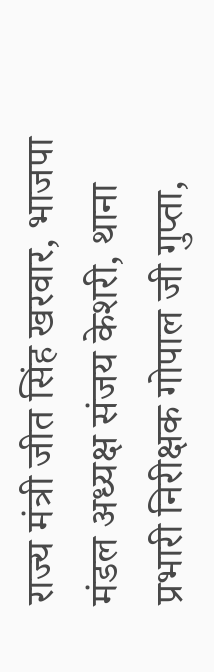राज्य मंत्री जीत सिंह खरवार, भाजपा मंडल अध्यक्ष संजय केशरी, थाना प्रभारी निरीक्षक गोपाल जी गुप्ता,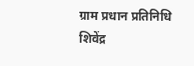ग्राम प्रधान प्रतिनिधि शिवेंद्र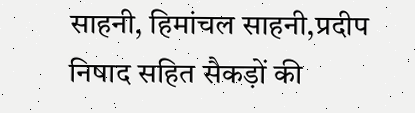साहनी, हिमांचल साहनी,प्रदीप निषाद सहित सैकड़ों की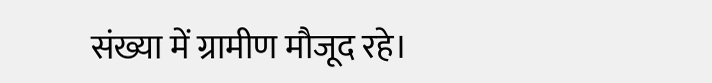संख्या में ग्रामीण मौजूद रहे।